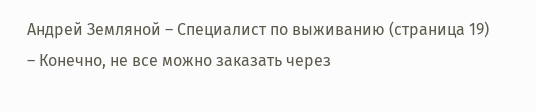Андрей Земляной – Специалист по выживанию (страница 19)
– Конечно, не все можно заказать через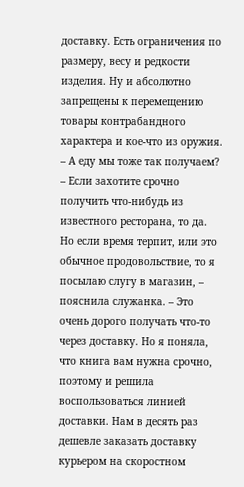доставку. Есть ограничения по размеру, весу и редкости изделия. Ну и абсолютно запрещены к перемещению товары контрабандного характера и кое-что из оружия.
– А еду мы тоже так получаем?
– Если захотите срочно получить что-нибудь из известного ресторана, то да. Но если время терпит, или это обычное продовольствие, то я посылаю слугу в магазин, – пояснила служанка. – Это очень дорого получать что-то через доставку. Но я поняла, что книга вам нужна срочно, поэтому и решила воспользоваться линией доставки. Нам в десять раз дешевле заказать доставку курьером на скоростном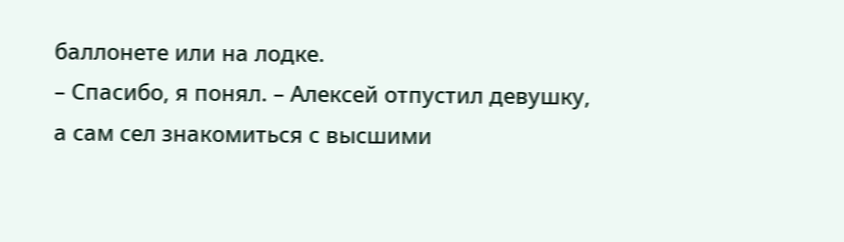баллонете или на лодке.
– Спасибо, я понял. – Алексей отпустил девушку, а сам сел знакомиться с высшими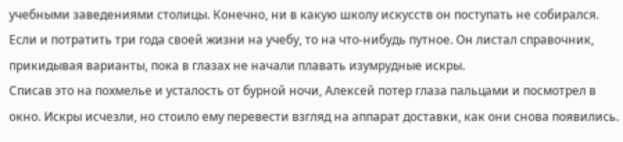учебными заведениями столицы. Конечно, ни в какую школу искусств он поступать не собирался. Если и потратить три года своей жизни на учебу, то на что-нибудь путное. Он листал справочник, прикидывая варианты, пока в глазах не начали плавать изумрудные искры.
Списав это на похмелье и усталость от бурной ночи, Алексей потер глаза пальцами и посмотрел в окно. Искры исчезли, но стоило ему перевести взгляд на аппарат доставки, как они снова появились.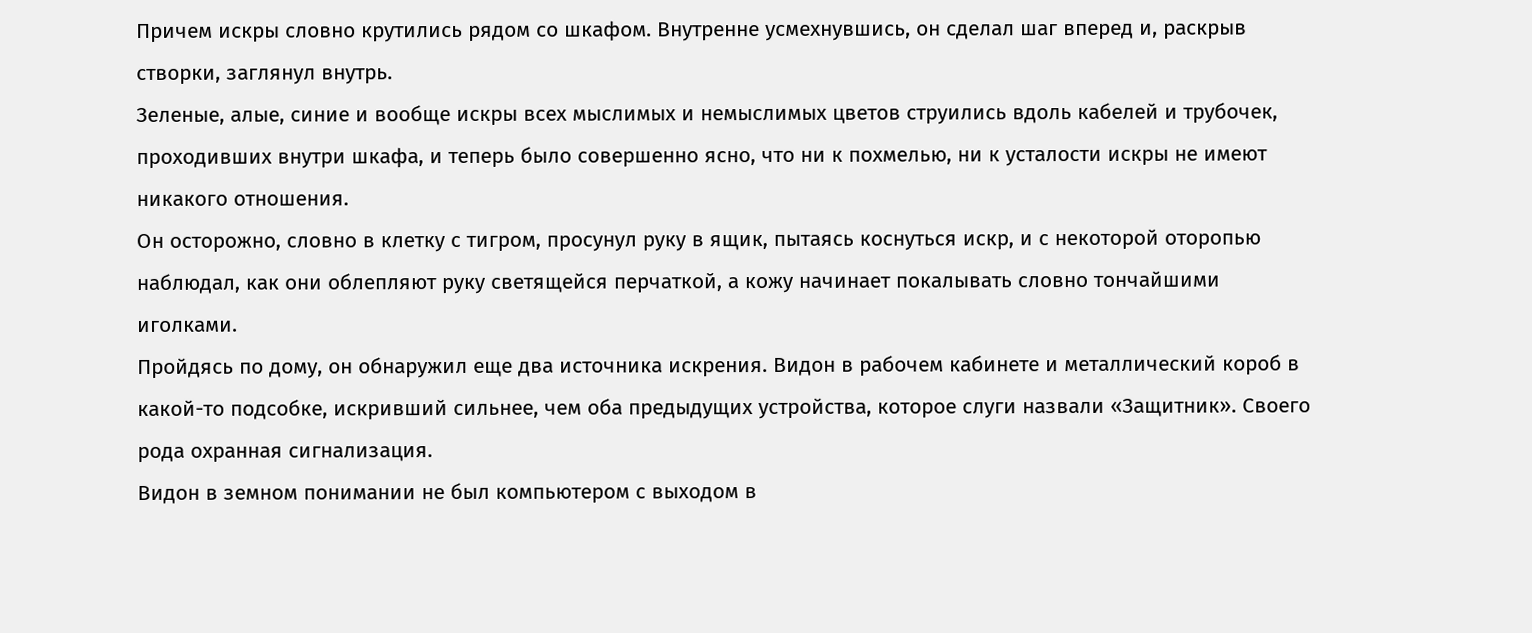Причем искры словно крутились рядом со шкафом. Внутренне усмехнувшись, он сделал шаг вперед и, раскрыв створки, заглянул внутрь.
Зеленые, алые, синие и вообще искры всех мыслимых и немыслимых цветов струились вдоль кабелей и трубочек, проходивших внутри шкафа, и теперь было совершенно ясно, что ни к похмелью, ни к усталости искры не имеют никакого отношения.
Он осторожно, словно в клетку с тигром, просунул руку в ящик, пытаясь коснуться искр, и с некоторой оторопью наблюдал, как они облепляют руку светящейся перчаткой, а кожу начинает покалывать словно тончайшими иголками.
Пройдясь по дому, он обнаружил еще два источника искрения. Видон в рабочем кабинете и металлический короб в какой-то подсобке, искривший сильнее, чем оба предыдущих устройства, которое слуги назвали «Защитник». Своего рода охранная сигнализация.
Видон в земном понимании не был компьютером с выходом в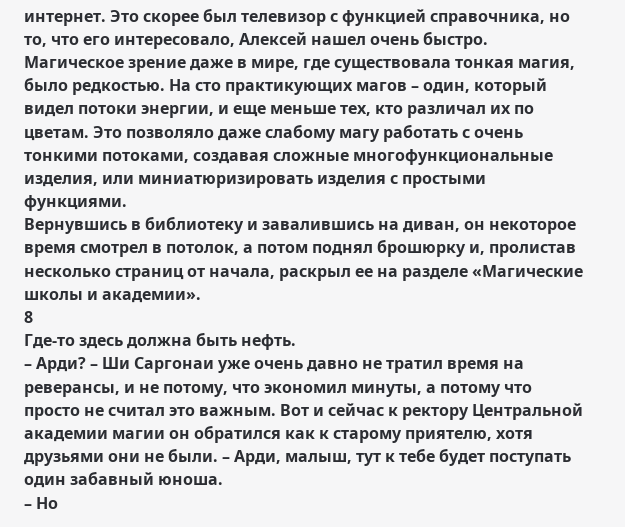интернет. Это скорее был телевизор с функцией справочника, но то, что его интересовало, Алексей нашел очень быстро. Магическое зрение даже в мире, где существовала тонкая магия, было редкостью. На сто практикующих магов – один, который видел потоки энергии, и еще меньше тех, кто различал их по цветам. Это позволяло даже слабому магу работать с очень тонкими потоками, создавая сложные многофункциональные изделия, или миниатюризировать изделия с простыми функциями.
Вернувшись в библиотеку и завалившись на диван, он некоторое время смотрел в потолок, а потом поднял брошюрку и, пролистав несколько страниц от начала, раскрыл ее на разделе «Магические школы и академии».
8
Где-то здесь должна быть нефть.
– Арди? – Ши Саргонаи уже очень давно не тратил время на реверансы, и не потому, что экономил минуты, а потому что просто не считал это важным. Вот и сейчас к ректору Центральной академии магии он обратился как к старому приятелю, хотя друзьями они не были. – Арди, малыш, тут к тебе будет поступать один забавный юноша.
– Но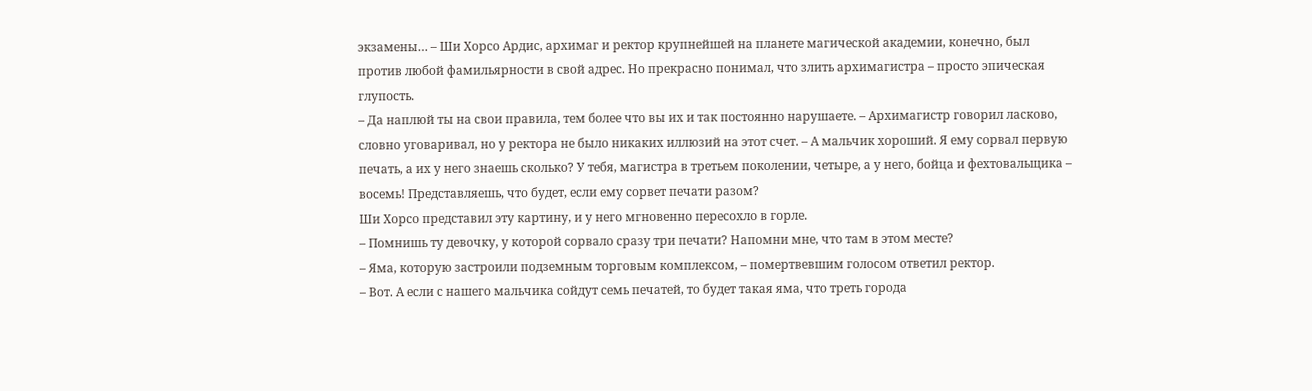экзамены… – Ши Хорсо Ардис, архимаг и ректор крупнейшей на планете магической академии, конечно, был против любой фамильярности в свой адрес. Но прекрасно понимал, что злить архимагистра – просто эпическая глупость.
– Да наплюй ты на свои правила, тем более что вы их и так постоянно нарушаете. – Архимагистр говорил ласково, словно уговаривал, но у ректора не было никаких иллюзий на этот счет. – А мальчик хороший. Я ему сорвал первую печать, а их у него знаешь сколько? У тебя, магистра в третьем поколении, четыре, а у него, бойца и фехтовальщика – восемь! Представляешь, что будет, если ему сорвет печати разом?
Ши Хорсо представил эту картину, и у него мгновенно пересохло в горле.
– Помнишь ту девочку, у которой сорвало сразу три печати? Напомни мне, что там в этом месте?
– Яма, которую застроили подземным торговым комплексом, – помертвевшим голосом ответил ректор.
– Вот. А если с нашего мальчика сойдут семь печатей, то будет такая яма, что треть города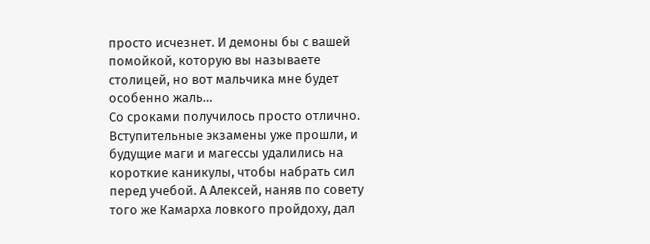просто исчезнет. И демоны бы с вашей помойкой, которую вы называете столицей, но вот мальчика мне будет особенно жаль…
Со сроками получилось просто отлично. Вступительные экзамены уже прошли, и будущие маги и магессы удалились на короткие каникулы, чтобы набрать сил перед учебой. А Алексей, наняв по совету того же Камарха ловкого пройдоху, дал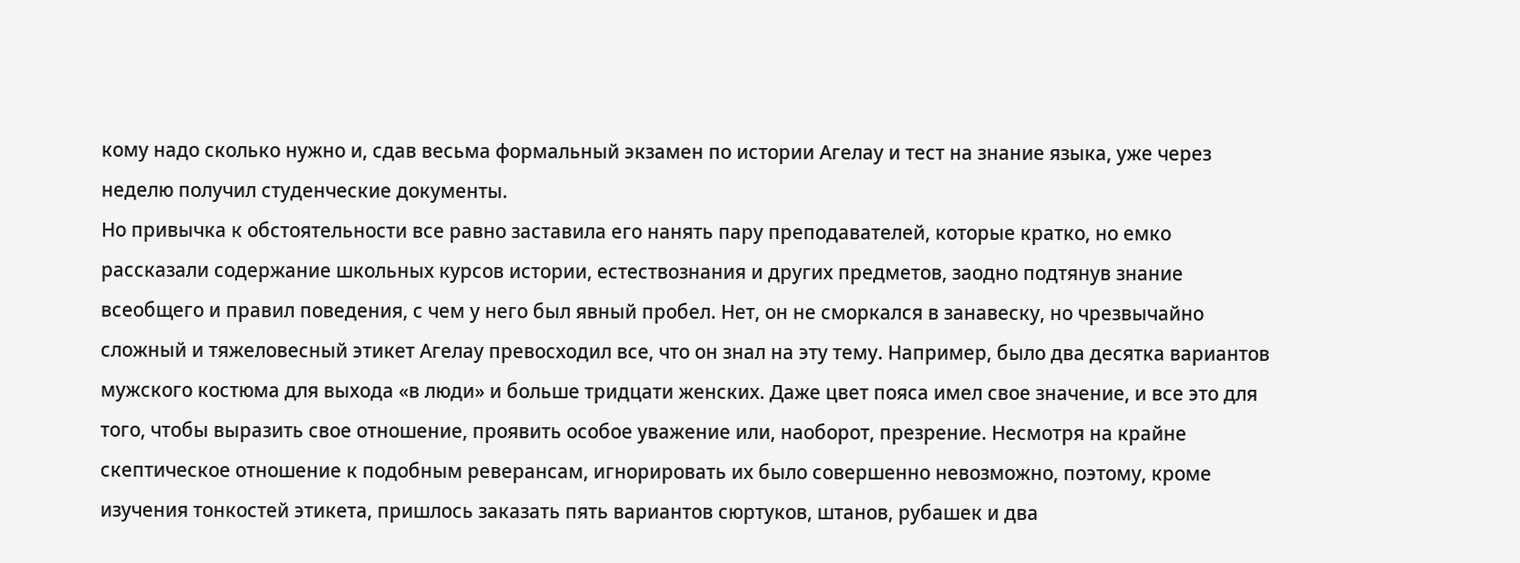кому надо сколько нужно и, сдав весьма формальный экзамен по истории Агелау и тест на знание языка, уже через неделю получил студенческие документы.
Но привычка к обстоятельности все равно заставила его нанять пару преподавателей, которые кратко, но емко рассказали содержание школьных курсов истории, естествознания и других предметов, заодно подтянув знание всеобщего и правил поведения, с чем у него был явный пробел. Нет, он не сморкался в занавеску, но чрезвычайно сложный и тяжеловесный этикет Агелау превосходил все, что он знал на эту тему. Например, было два десятка вариантов мужского костюма для выхода «в люди» и больше тридцати женских. Даже цвет пояса имел свое значение, и все это для того, чтобы выразить свое отношение, проявить особое уважение или, наоборот, презрение. Несмотря на крайне скептическое отношение к подобным реверансам, игнорировать их было совершенно невозможно, поэтому, кроме изучения тонкостей этикета, пришлось заказать пять вариантов сюртуков, штанов, рубашек и два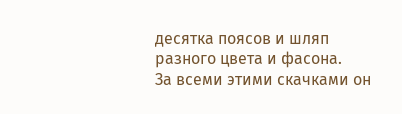десятка поясов и шляп разного цвета и фасона.
За всеми этими скачками он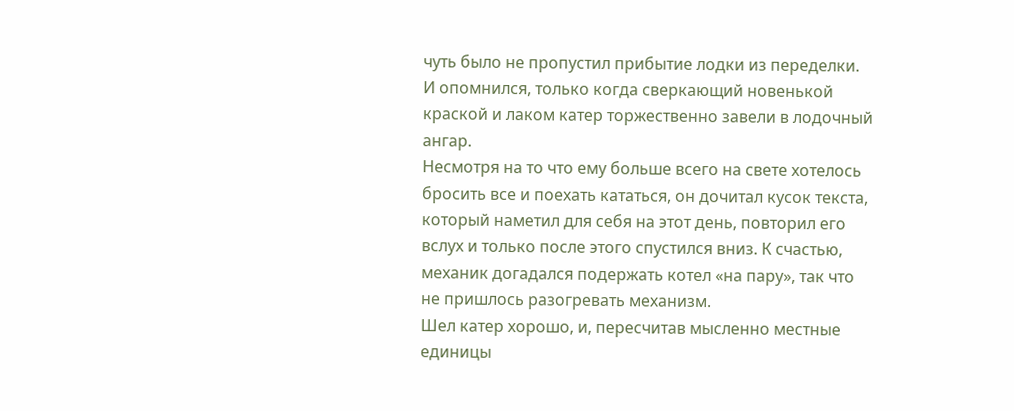чуть было не пропустил прибытие лодки из переделки. И опомнился, только когда сверкающий новенькой краской и лаком катер торжественно завели в лодочный ангар.
Несмотря на то что ему больше всего на свете хотелось бросить все и поехать кататься, он дочитал кусок текста, который наметил для себя на этот день, повторил его вслух и только после этого спустился вниз. К счастью, механик догадался подержать котел «на пару», так что не пришлось разогревать механизм.
Шел катер хорошо, и, пересчитав мысленно местные единицы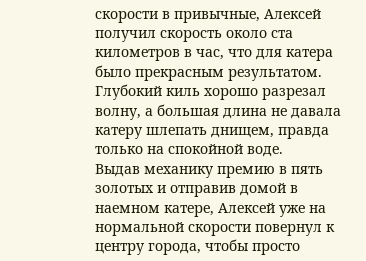скорости в привычные, Алексей получил скорость около ста километров в час, что для катера было прекрасным результатом. Глубокий киль хорошо разрезал волну, а большая длина не давала катеру шлепать днищем, правда только на спокойной воде.
Выдав механику премию в пять золотых и отправив домой в наемном катере, Алексей уже на нормальной скорости повернул к центру города, чтобы просто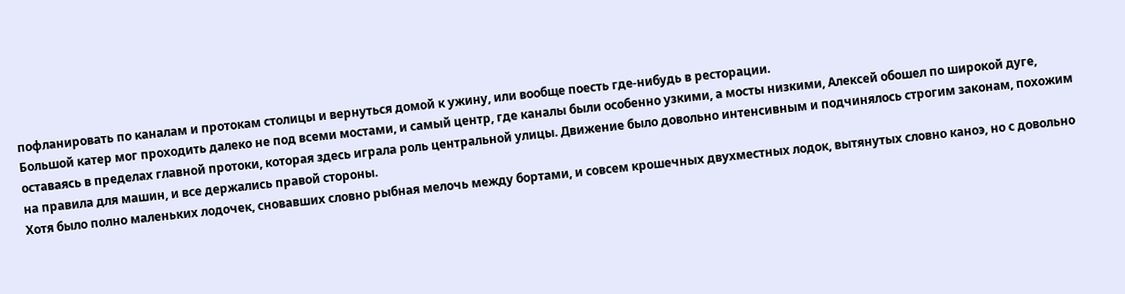пофланировать по каналам и протокам столицы и вернуться домой к ужину, или вообще поесть где-нибудь в ресторации.
Большой катер мог проходить далеко не под всеми мостами, и самый центр, где каналы были особенно узкими, а мосты низкими, Алексей обошел по широкой дуге, оставаясь в пределах главной протоки, которая здесь играла роль центральной улицы. Движение было довольно интенсивным и подчинялось строгим законам, похожим на правила для машин, и все держались правой стороны.
Хотя было полно маленьких лодочек, сновавших словно рыбная мелочь между бортами, и совсем крошечных двухместных лодок, вытянутых словно каноэ, но с довольно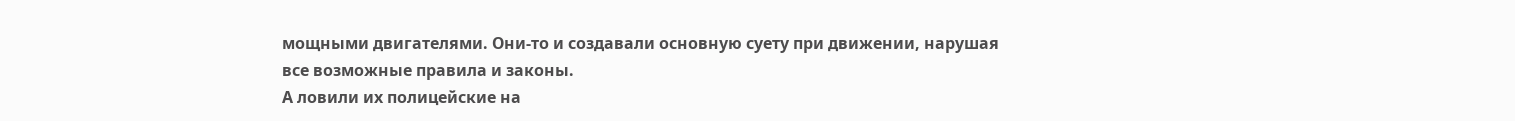мощными двигателями. Они-то и создавали основную суету при движении, нарушая все возможные правила и законы.
А ловили их полицейские на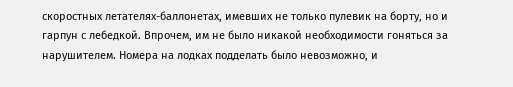скоростных летателях-баллонетах, имевших не только пулевик на борту, но и гарпун с лебедкой. Впрочем, им не было никакой необходимости гоняться за нарушителем. Номера на лодках подделать было невозможно, и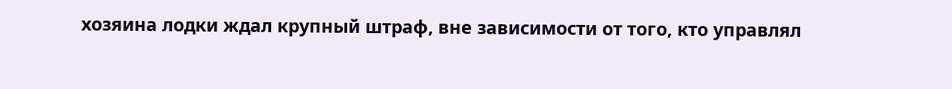хозяина лодки ждал крупный штраф, вне зависимости от того, кто управлял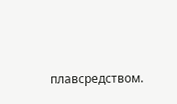плавсредством.